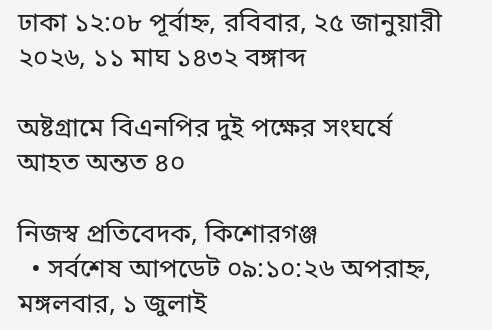ঢাকা ১২:০৮ পূর্বাহ্ন, রবিবার, ২৫ জানুয়ারী ২০২৬, ১১ মাঘ ১৪৩২ বঙ্গাব্দ

অষ্টগ্রামে বিএনপির দুই পক্ষের সংঘর্ষে আহত অন্তত ৪০

নিজস্ব প্রতিবেদক, কিশোরগঞ্জ
  • সর্বশেষ আপডেট ০৯:১০:২৬ অপরাহ্ন, মঙ্গলবার, ১ জুলাই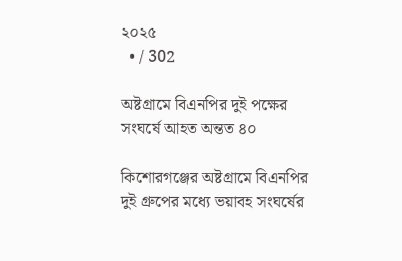২০২৫
  • / 302

অষ্টগ্রামে বিএনপির দুই পক্ষের সংঘর্ষে আহত অন্তত ৪০

কিশোরগঞ্জের অষ্টগ্রামে বিএনপির দুই গ্রুপের মধ্যে ভয়াবহ সংঘর্ষের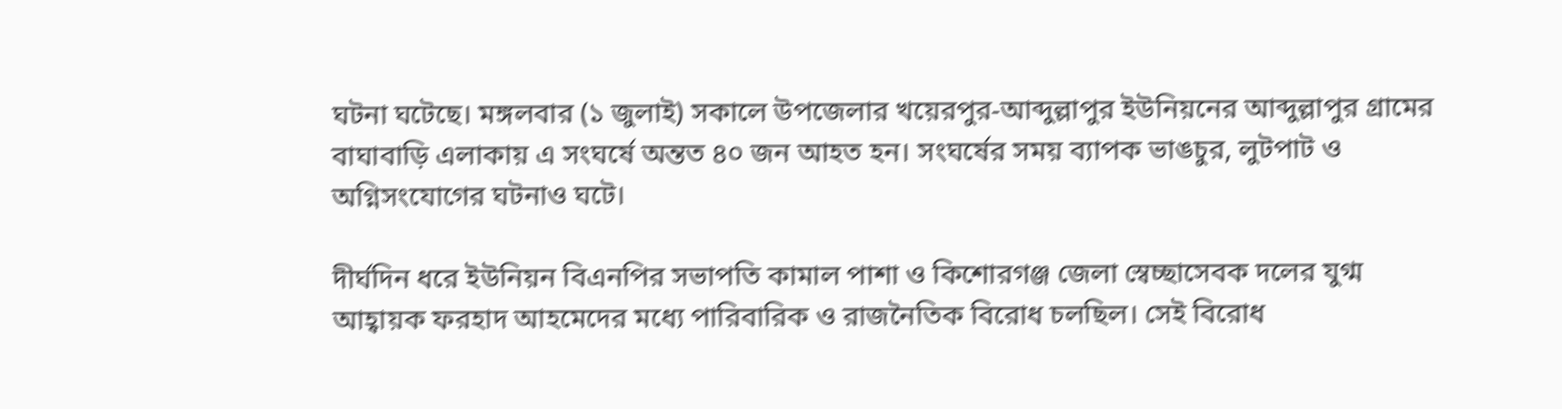ঘটনা ঘটেছে। মঙ্গলবার (১ জুলাই) সকালে উপজেলার খয়েরপুর-আব্দুল্লাপুর ইউনিয়নের আব্দুল্লাপুর গ্রামের বাঘাবাড়ি এলাকায় এ সংঘর্ষে অন্তত ৪০ জন আহত হন। সংঘর্ষের সময় ব্যাপক ভাঙচুর, লুটপাট ও অগ্নিসংযোগের ঘটনাও ঘটে।

দীর্ঘদিন ধরে ইউনিয়ন বিএনপির সভাপতি কামাল পাশা ও কিশোরগঞ্জ জেলা স্বেচ্ছাসেবক দলের যুগ্ম আহ্বায়ক ফরহাদ আহমেদের মধ্যে পারিবারিক ও রাজনৈতিক বিরোধ চলছিল। সেই বিরোধ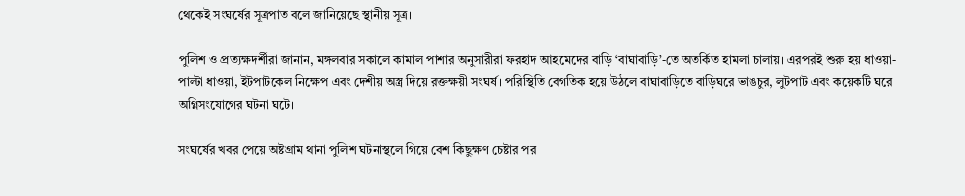থেকেই সংঘর্ষের সূত্রপাত বলে জানিয়েছে স্থানীয় সূত্র।

পুলিশ ও প্রত্যক্ষদর্শীরা জানান, মঙ্গলবার সকালে কামাল পাশার অনুসারীরা ফরহাদ আহমেদের বাড়ি ‘বাঘাবাড়ি’-তে অতর্কিত হামলা চালায়। এরপরই শুরু হয় ধাওয়া-পাল্টা ধাওয়া, ইটপাটকেল নিক্ষেপ এবং দেশীয় অস্ত্র দিয়ে রক্তক্ষয়ী সংঘর্ষ। পরিস্থিতি বেগতিক হয়ে উঠলে বাঘাবাড়িতে বাড়িঘরে ভাঙচুর, লুটপাট এবং কয়েকটি ঘরে অগ্নিসংযোগের ঘটনা ঘটে।

সংঘর্ষের খবর পেয়ে অষ্টগ্রাম থানা পুলিশ ঘটনাস্থলে গিয়ে বেশ কিছুক্ষণ চেষ্টার পর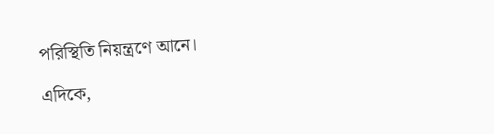পরিস্থিতি নিয়ন্ত্রণে আনে।

এদিকে,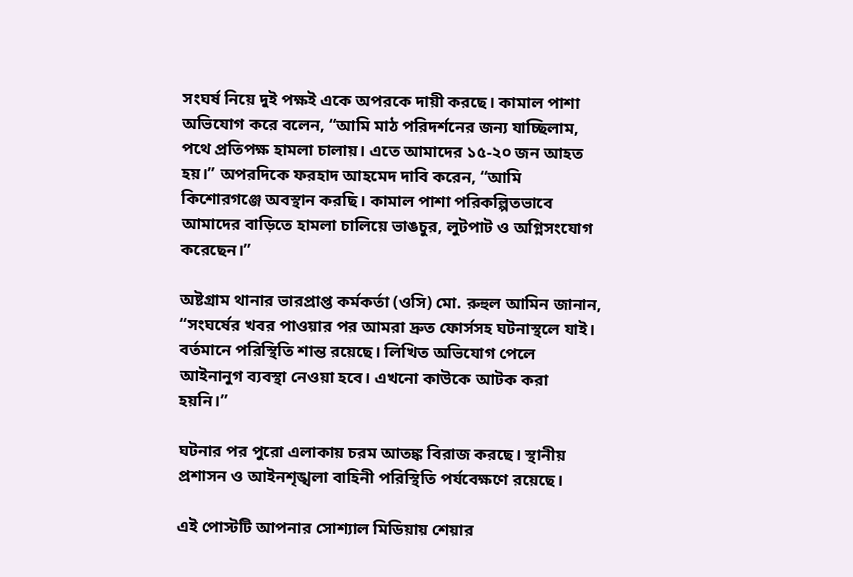সংঘর্ষ নিয়ে দুই পক্ষই একে অপরকে দায়ী করছে। কামাল পাশা অভিযোগ করে বলেন, “আমি মাঠ পরিদর্শনের জন্য যাচ্ছিলাম, পথে প্রতিপক্ষ হামলা চালায়। এতে আমাদের ১৫-২০ জন আহত হয়।” অপরদিকে ফরহাদ আহমেদ দাবি করেন, “আমি কিশোরগঞ্জে অবস্থান করছি। কামাল পাশা পরিকল্পিতভাবে আমাদের বাড়িতে হামলা চালিয়ে ভাঙচুর, লুটপাট ও অগ্নিসংযোগ করেছেন।”

অষ্টগ্রাম থানার ভারপ্রাপ্ত কর্মকর্তা (ওসি) মো. রুহুল আমিন জানান, “সংঘর্ষের খবর পাওয়ার পর আমরা দ্রুত ফোর্সসহ ঘটনাস্থলে যাই। বর্তমানে পরিস্থিতি শান্ত রয়েছে। লিখিত অভিযোগ পেলে আইনানুগ ব্যবস্থা নেওয়া হবে। এখনো কাউকে আটক করা হয়নি।”

ঘটনার পর পুরো এলাকায় চরম আতঙ্ক বিরাজ করছে। স্থানীয় প্রশাসন ও আইনশৃঙ্খলা বাহিনী পরিস্থিতি পর্যবেক্ষণে রয়েছে।

এই পোস্টটি আপনার সোশ্যাল মিডিয়ায় শেয়ার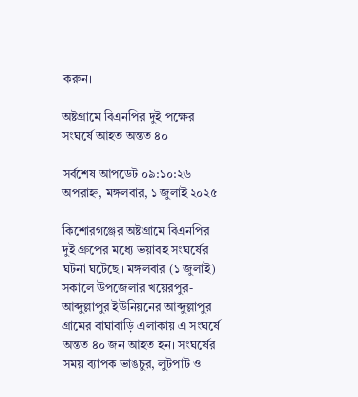করুন।

অষ্টগ্রামে বিএনপির দুই পক্ষের সংঘর্ষে আহত অন্তত ৪০

সর্বশেষ আপডেট ০৯:১০:২৬ অপরাহ্ন, মঙ্গলবার, ১ জুলাই ২০২৫

কিশোরগঞ্জের অষ্টগ্রামে বিএনপির দুই গ্রুপের মধ্যে ভয়াবহ সংঘর্ষের ঘটনা ঘটেছে। মঙ্গলবার (১ জুলাই) সকালে উপজেলার খয়েরপুর-আব্দুল্লাপুর ইউনিয়নের আব্দুল্লাপুর গ্রামের বাঘাবাড়ি এলাকায় এ সংঘর্ষে অন্তত ৪০ জন আহত হন। সংঘর্ষের সময় ব্যাপক ভাঙচুর, লুটপাট ও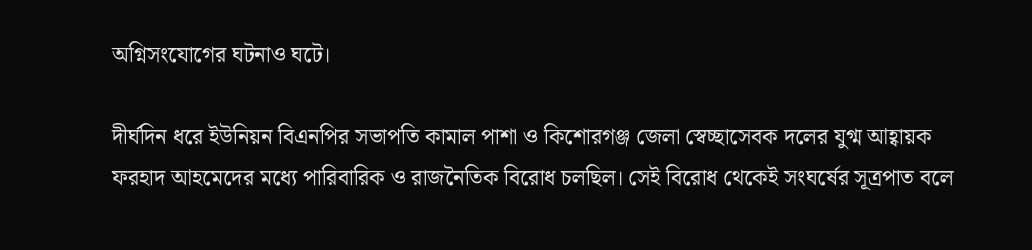অগ্নিসংযোগের ঘটনাও ঘটে।

দীর্ঘদিন ধরে ইউনিয়ন বিএনপির সভাপতি কামাল পাশা ও কিশোরগঞ্জ জেলা স্বেচ্ছাসেবক দলের যুগ্ম আহ্বায়ক ফরহাদ আহমেদের মধ্যে পারিবারিক ও রাজনৈতিক বিরোধ চলছিল। সেই বিরোধ থেকেই সংঘর্ষের সূত্রপাত বলে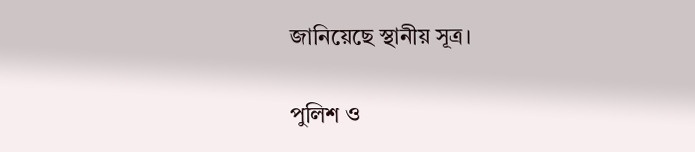জানিয়েছে স্থানীয় সূত্র।

পুলিশ ও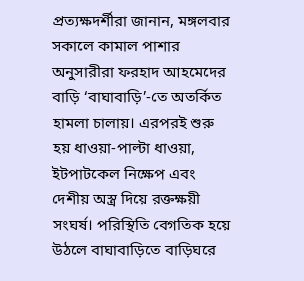প্রত্যক্ষদর্শীরা জানান, মঙ্গলবার সকালে কামাল পাশার অনুসারীরা ফরহাদ আহমেদের বাড়ি ‘বাঘাবাড়ি’-তে অতর্কিত হামলা চালায়। এরপরই শুরু হয় ধাওয়া-পাল্টা ধাওয়া, ইটপাটকেল নিক্ষেপ এবং দেশীয় অস্ত্র দিয়ে রক্তক্ষয়ী সংঘর্ষ। পরিস্থিতি বেগতিক হয়ে উঠলে বাঘাবাড়িতে বাড়িঘরে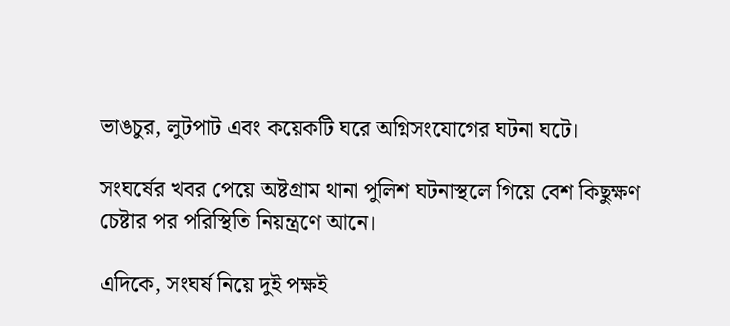ভাঙচুর, লুটপাট এবং কয়েকটি ঘরে অগ্নিসংযোগের ঘটনা ঘটে।

সংঘর্ষের খবর পেয়ে অষ্টগ্রাম থানা পুলিশ ঘটনাস্থলে গিয়ে বেশ কিছুক্ষণ চেষ্টার পর পরিস্থিতি নিয়ন্ত্রণে আনে।

এদিকে, সংঘর্ষ নিয়ে দুই পক্ষই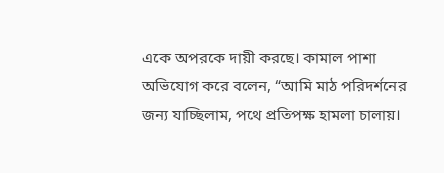একে অপরকে দায়ী করছে। কামাল পাশা অভিযোগ করে বলেন, “আমি মাঠ পরিদর্শনের জন্য যাচ্ছিলাম, পথে প্রতিপক্ষ হামলা চালায়।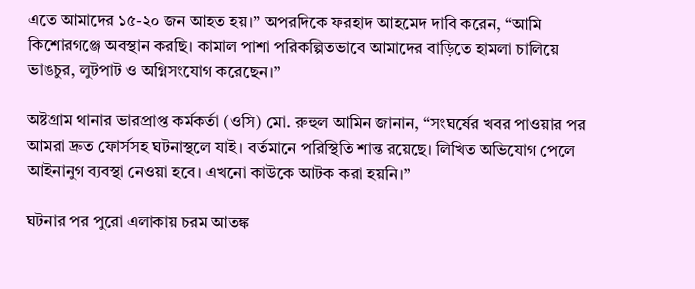এতে আমাদের ১৫-২০ জন আহত হয়।” অপরদিকে ফরহাদ আহমেদ দাবি করেন, “আমি কিশোরগঞ্জে অবস্থান করছি। কামাল পাশা পরিকল্পিতভাবে আমাদের বাড়িতে হামলা চালিয়ে ভাঙচুর, লুটপাট ও অগ্নিসংযোগ করেছেন।”

অষ্টগ্রাম থানার ভারপ্রাপ্ত কর্মকর্তা (ওসি) মো. রুহুল আমিন জানান, “সংঘর্ষের খবর পাওয়ার পর আমরা দ্রুত ফোর্সসহ ঘটনাস্থলে যাই। বর্তমানে পরিস্থিতি শান্ত রয়েছে। লিখিত অভিযোগ পেলে আইনানুগ ব্যবস্থা নেওয়া হবে। এখনো কাউকে আটক করা হয়নি।”

ঘটনার পর পুরো এলাকায় চরম আতঙ্ক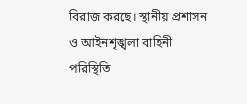বিরাজ করছে। স্থানীয় প্রশাসন ও আইনশৃঙ্খলা বাহিনী পরিস্থিতি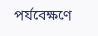পর্যবেক্ষণে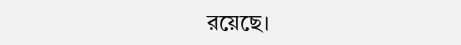রয়েছে।